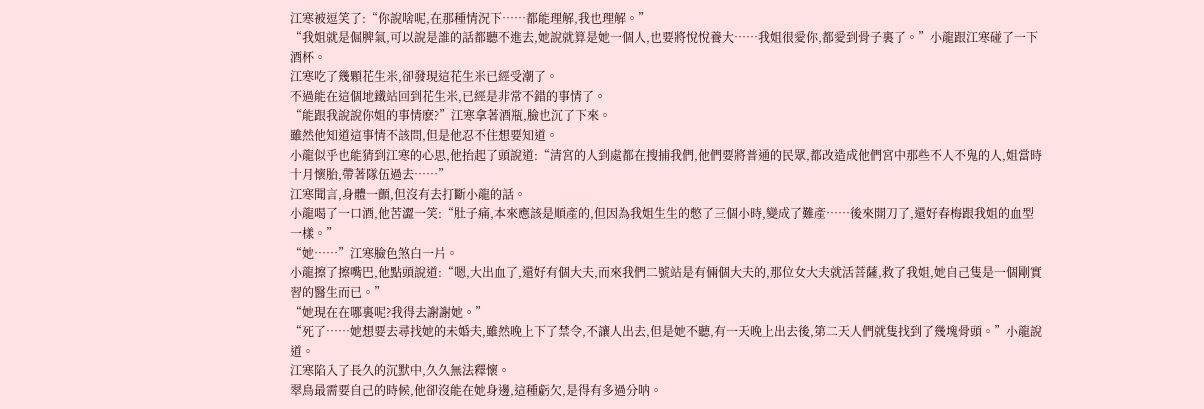江寒被逗笑了:“你說啥呢,在那種情況下……都能理解,我也理解。”
“我姐就是倔脾氣,可以說是誰的話都聽不進去,她說就算是她一個人,也要將悅悅養大……我姐很愛你,都愛到骨子裏了。”小龍跟江寒碰了一下酒杯。
江寒吃了幾顆花生米,卻發現這花生米已經受潮了。
不過能在這個地鐵站回到花生米,已經是非常不錯的事情了。
“能跟我說說你姐的事情麽?”江寒拿著酒瓶,臉也沉了下來。
雖然他知道這事情不該問,但是他忍不住想要知道。
小龍似乎也能猜到江寒的心思,他抬起了頭說道:“清宮的人到處都在搜捕我們,他們要將普通的民眾,都改造成他們宮中那些不人不鬼的人,姐當時十月懷胎,帶著隊伍過去……”
江寒聞言,身體一顫,但沒有去打斷小龍的話。
小龍喝了一口酒,他苦澀一笑:“肚子痛,本來應該是順產的,但因為我姐生生的憋了三個小時,變成了難產……後來開刀了,還好春梅跟我姐的血型一樣。”
“她……”江寒臉色煞白一片。
小龍擦了擦嘴巴,他點頭說道:“嗯,大出血了,還好有個大夫,而來我們二號站是有倆個大夫的,那位女大夫就活菩薩,救了我姐,她自己隻是一個剛實習的醫生而已。”
“她現在在哪裏呢?我得去謝謝她。”
“死了……她想要去尋找她的未婚夫,雖然晚上下了禁令,不讓人出去,但是她不聽,有一天晚上出去後,第二天人們就隻找到了幾塊骨頭。”小龍說道。
江寒陷入了長久的沉默中,久久無法釋懷。
翠鳥最需要自己的時候,他卻沒能在她身邊,這種虧欠,是得有多過分呐。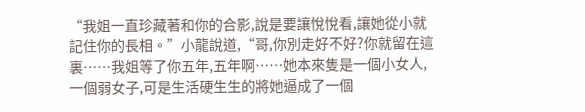“我姐一直珍藏著和你的合影,說是要讓悅悅看,讓她從小就記住你的長相。”小龍說道,“哥,你別走好不好?你就留在這裏……我姐等了你五年,五年啊……她本來隻是一個小女人,一個弱女子,可是生活硬生生的將她逼成了一個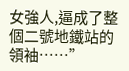女強人,逼成了整個二號地鐵站的領袖……”